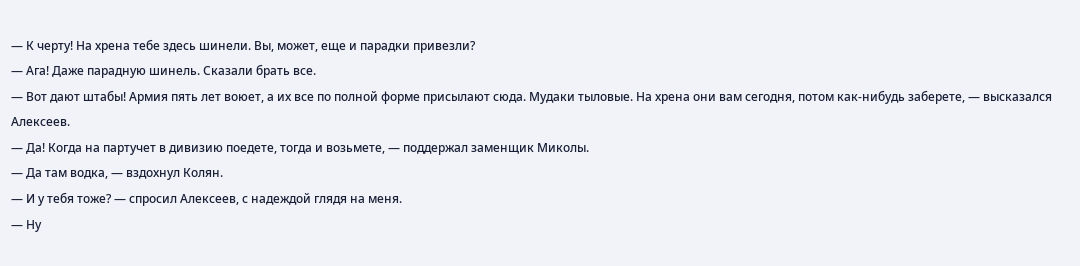— К черту! На хрена тебе здесь шинели. Вы, может, еще и парадки привезли?
— Ага! Даже парадную шинель. Сказали брать все.
— Вот дают штабы! Армия пять лет воюет, а их все по полной форме присылают сюда. Мудаки тыловые. На хрена они вам сегодня, потом как-нибудь заберете, — высказался Алексеев.
— Да! Когда на партучет в дивизию поедете, тогда и возьмете, — поддержал заменщик Миколы.
— Да там водка, — вздохнул Колян.
— И у тебя тоже? — спросил Алексеев, с надеждой глядя на меня.
— Ну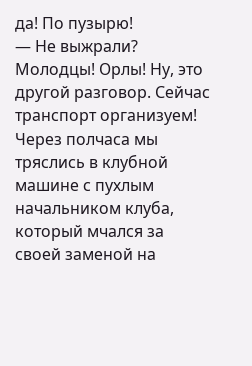да! По пузырю!
— Не выжрали? Молодцы! Орлы! Ну, это другой разговор. Сейчас транспорт организуем!
Через полчаса мы тряслись в клубной машине с пухлым начальником клуба, который мчался за своей заменой на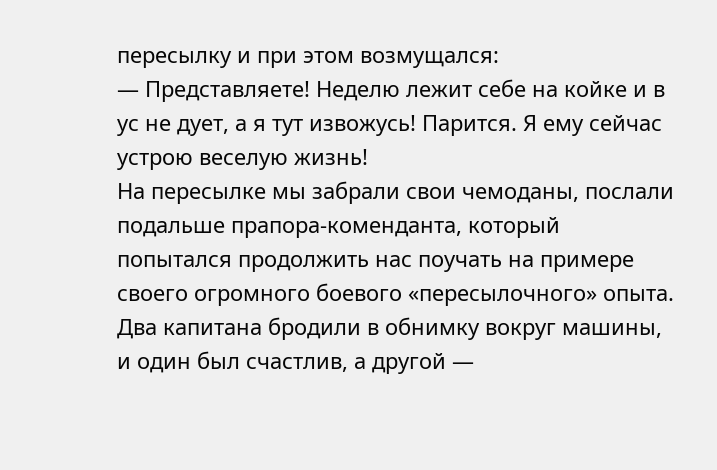пересылку и при этом возмущался:
— Представляете! Неделю лежит себе на койке и в ус не дует, а я тут извожусь! Парится. Я ему сейчас устрою веселую жизнь!
На пересылке мы забрали свои чемоданы, послали подальше прапора-коменданта, который попытался продолжить нас поучать на примере своего огромного боевого «пересылочного» опыта.
Два капитана бродили в обнимку вокруг машины, и один был счастлив, а другой —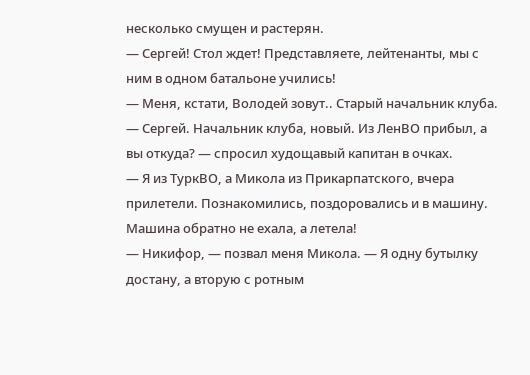несколько смущен и растерян.
— Сергей! Стол ждет! Представляете, лейтенанты, мы с ним в одном батальоне учились!
— Меня, кстати, Володей зовут.. Старый начальник клуба.
— Сергей. Начальник клуба, новый. Из ЛенВО прибыл, а вы откуда? — спросил худощавый капитан в очках.
— Я из ТуркВО, а Микола из Прикарпатского, вчера прилетели. Познакомились, поздоровались и в машину. Машина обратно не ехала, а летела!
— Никифор, — позвал меня Микола. — Я одну бутылку достану, а вторую с ротным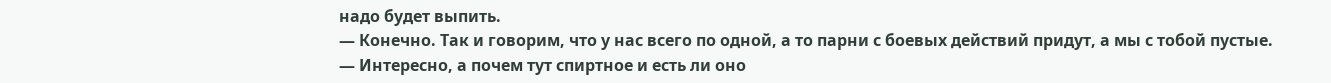надо будет выпить.
— Конечно. Так и говорим, что у нас всего по одной, а то парни с боевых действий придут, а мы с тобой пустые.
— Интересно, а почем тут спиртное и есть ли оно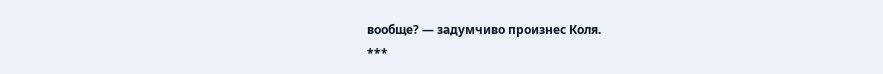вообще? — задумчиво произнес Коля.
***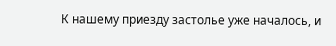К нашему приезду застолье уже началось, и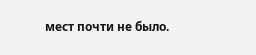мест почти не было.